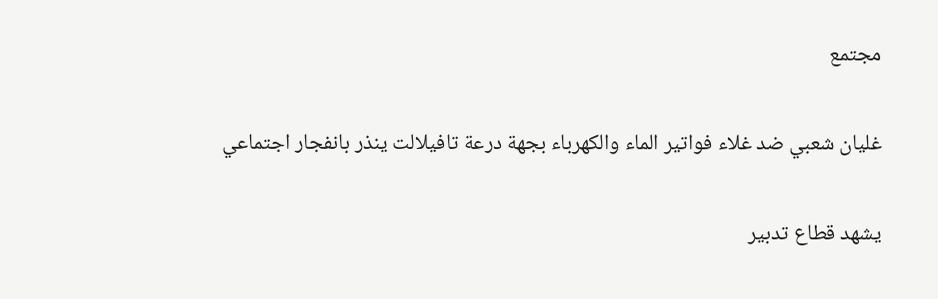مجتمع

غليان شعبي ضد غلاء فواتير الماء والكهرباء بجهة درعة تافيلالت ينذر بانفجار اجتماعي

يشهد قطاع تدبير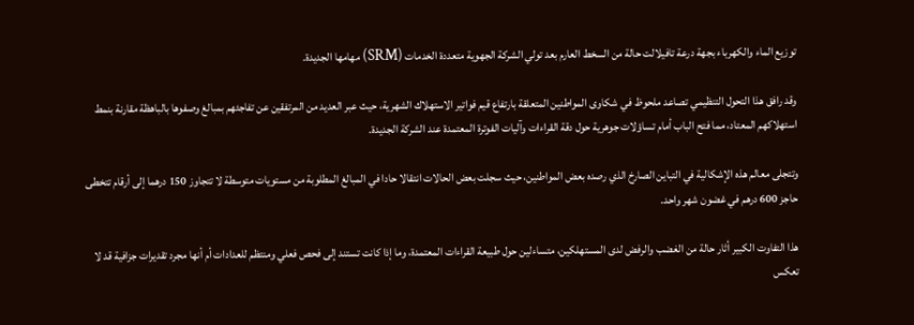توزيع الماء والكهرباء بجهة درعة تافيلالت حالة من السخط العارم بعد تولي الشركة الجهوية متعددة الخدمات (SRM) مهامها الجديدة.

وقد رافق هذا التحول التنظيمي تصاعد ملحوظ في شكاوى المواطنين المتعلقة بارتفاع قيم فواتير الاستهلاك الشهرية، حيث عبر العديد من المرتفقين عن تفاجئهم بمبالغ وصفوها بالباهظة مقارنة بنمط استهلاكهم المعتاد، مما فتح الباب أمام تساؤلات جوهرية حول دقة القراءات وآليات الفوترة المعتمدة عند الشركة الجديدة.

وتتجلى معالم هذه الإشكالية في التباين الصارخ الذي رصده بعض المواطنين، حيث سجلت بعض الحالات انتقالا حادا في المبالغ المطلوبة من مستويات متوسطة لا تتجاوز 150 درهما إلى أرقام تتخطى حاجز 600 درهم في غضون شهر واحد.

هذا التفاوت الكبير أثار حالة من الغضب والرفض لدى المستهلكين، متساءلين حول طبيعة القراءات المعتمدة، وما إذا كانت تستند إلى فحص فعلي ومنتظم للعدادات أم أنها مجرد تقديرات جزافية قد لا تعكس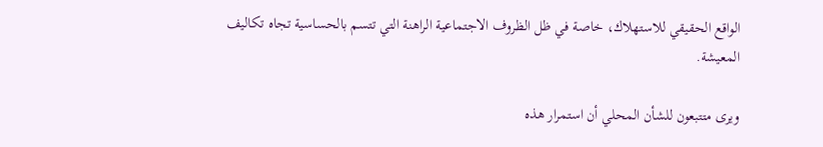الواقع الحقيقي للاستهلاك، خاصة في ظل الظروف الاجتماعية الراهنة التي تتسم بالحساسية تجاه تكاليف المعيشة.

ويرى متتبعون للشأن المحلي أن استمرار هذه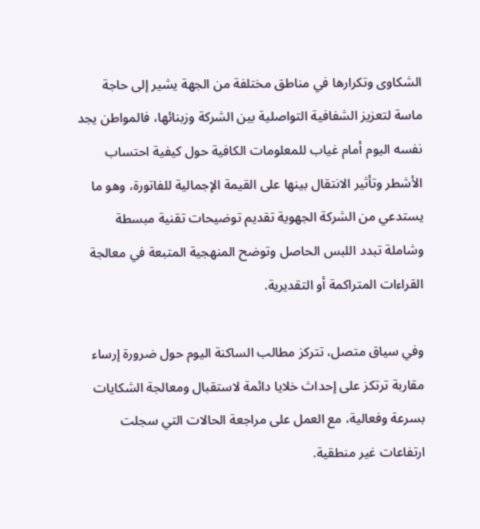الشكاوى وتكرارها في مناطق مختلفة من الجهة يشير إلى حاجة ماسة لتعزيز الشفافية التواصلية بين الشركة وزبنائها، فالمواطن يجد نفسه اليوم أمام غياب للمعلومات الكافية حول كيفية احتساب الأشطر وتأثير الانتقال بينها على القيمة الإجمالية للفاتورة، وهو ما يستدعي من الشركة الجهوية تقديم توضيحات تقنية مبسطة وشاملة تبدد اللبس الحاصل وتوضح المنهجية المتبعة في معالجة القراءات المتراكمة أو التقديرية.

وفي سياق متصل، تتركز مطالب الساكنة اليوم حول ضرورة إرساء مقاربة ترتكز على إحداث خلايا دائمة لاستقبال ومعالجة الشكايات بسرعة وفعالية، مع العمل على مراجعة الحالات التي سجلت ارتفاعات غير منطقية.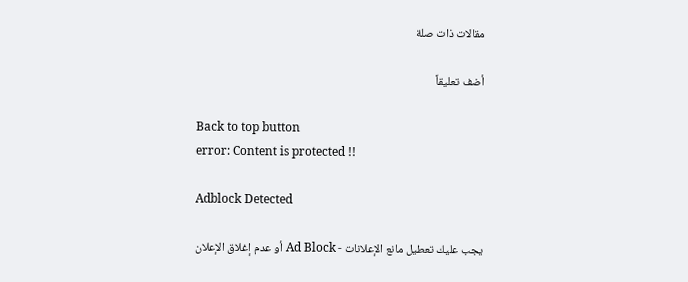مقالات ذات صلة

أضف تعليقاً

Back to top button
error: Content is protected !!

Adblock Detected

يجب عليك تعطيل مانع الإعلانات - Ad Block أو عدم إغلاق الإعلان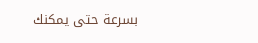بسرعة حتى يمكنك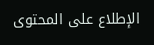الإطلاع على المحتوى